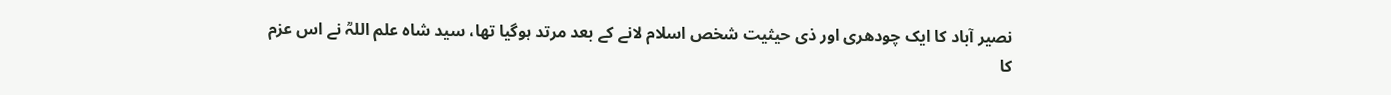نصیر آباد کا ایک چودھری اور ذی حیثیت شخص اسلام لانے کے بعد مرتد ہوگیا تھا، سید شاہ علم اللہؒ نے اس عزم کا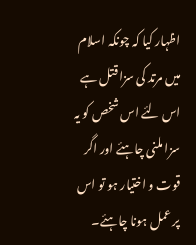اظہار کیا کہ چونکہ اسلام میں مرتد کی سزا قتل ہے اس لئے اس شخص کو یہ سزا ملنی چاہئے اور اگر قوت و اختیار ہو تو اس پر عمل ہونا چاہئے۔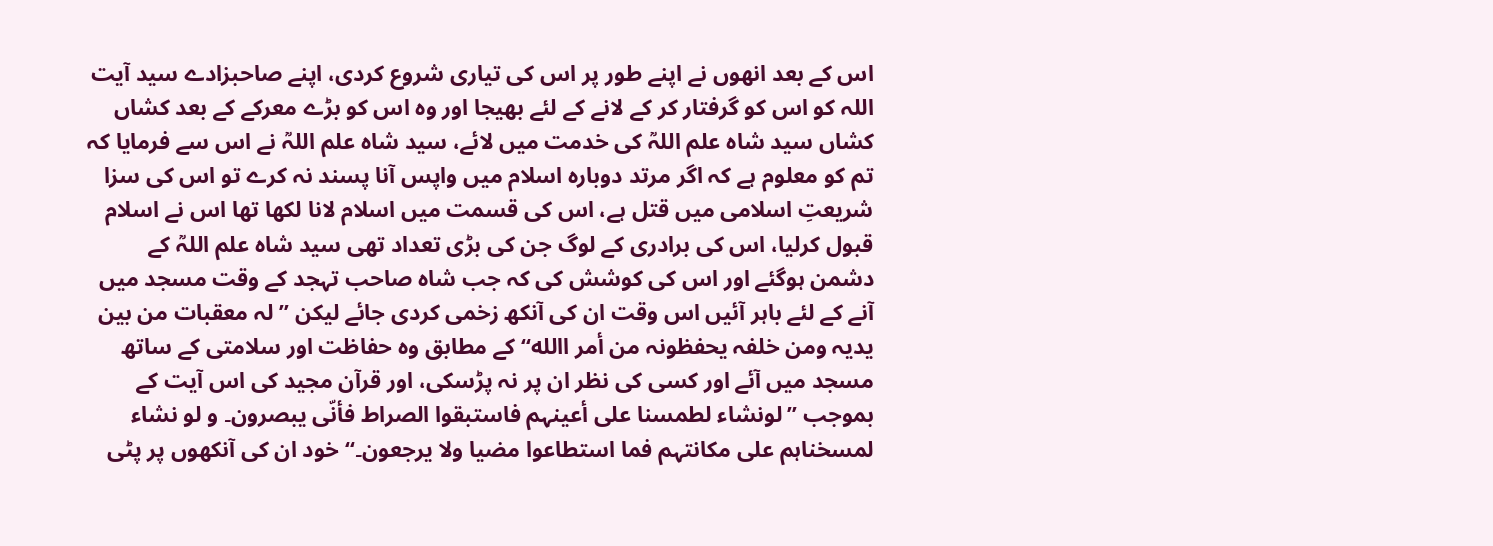اس کے بعد انھوں نے اپنے طور پر اس کی تیاری شروع کردی، اپنے صاحبزادے سید آیت اللہ کو اس کو گرفتار کر کے لانے کے لئے بھیجا اور وہ اس کو بڑے معرکے کے بعد کشاں کشاں سید شاہ علم اللہؒ کی خدمت میں لائے، سید شاہ علم اللہؒ نے اس سے فرمایا کہ تم کو معلوم ہے کہ اگر مرتد دوبارہ اسلام میں واپس آنا پسند نہ کرے تو اس کی سزا شریعتِ اسلامی میں قتل ہے، اس کی قسمت میں اسلام لانا لکھا تھا اس نے اسلام قبول کرلیا، اس کی برادری کے لوگ جن کی بڑی تعداد تھی سید شاہ علم اللہؒ کے دشمن ہوگئے اور اس کی کوشش کی کہ جب شاہ صاحب تہجد کے وقت مسجد میں آنے کے لئے باہر آئیں اس وقت ان کی آنکھ زخمی کردی جائے لیکن ’’لہ معقبات من بین یدیہ ومن خلفہ یحفظونہ من أمر االله‘‘ کے مطابق وہ حفاظت اور سلامتی کے ساتھ مسجد میں آئے اور کسی کی نظر ان پر نہ پڑسکی، اور قرآن مجید کی اس آیت کے بموجب ’’لونشاء لطمسنا علی أعینہم فاستبقوا الصراط فأنّی یبصرون۔ و لو نشاء لمسخناہم علی مکانتہم فما استطاعوا مضیا ولا یرجعون۔‘‘ خود ان کی آنکھوں پر پٹی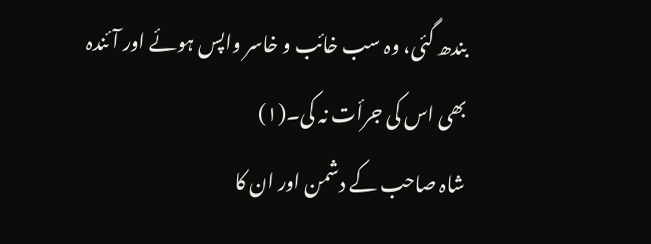بندھ گئی، وہ سب خائب و خاسر واپس ہوئے اور آئندہ بھی اس کی جرأت نہ کی۔(۱)
شاہ صاحب کے دشمن اور ان کا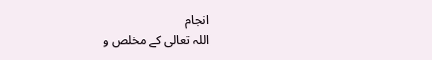انجام
اللہ تعالی کے مخلص و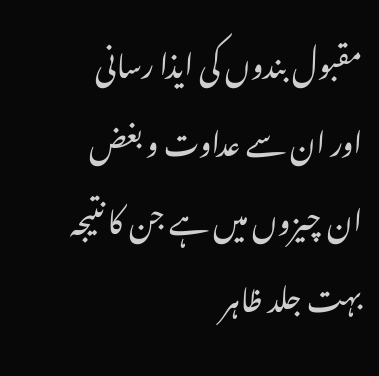مقبول بندوں کی ایذا رسانی اور ان سے عداوت و بغض ان چیزوں میں ہے جن کا نتیجہ بہت جلد ظاہر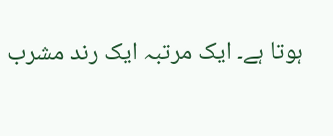ہوتا ہے۔ ایک مرتبہ ایک رند مشرب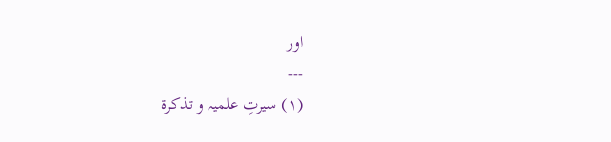اور
---
(۱) سیرتِ علمیہ و تذکرۃ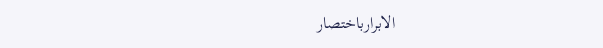الابرارباختصار